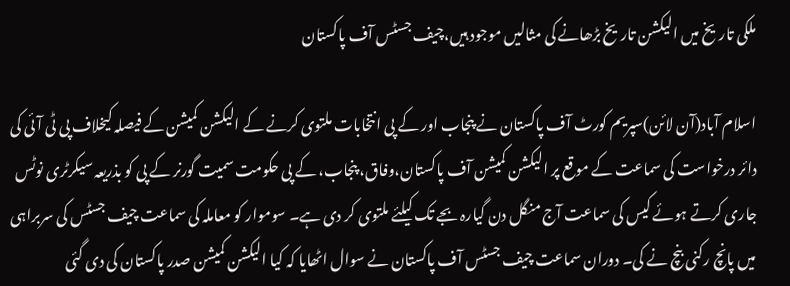ملکی تاریخ میں الیکشن تاریخ بڑھانے کی مثالیں موجود ہیں،چیف جسٹس آف پاکستان

اسلام آباد(آن لائن)سپریم کورٹ آف پاکستان نے پنجاب اور کے پی انتخابات ملتوی کرنے کے الیکشن کمیشن کے فیصلہ کیخلاف پی ٹی آئی کی دائر درخواست کی سماعت کے موقع پر الیکشن کمیشن آف پاکستان،وفاق، پنجاب، کے پی حکومت سمیت گورنر کے پی کو بذریعہ سیکرٹری نوٹس جاری کرتے ہوئے کیس کی سماعت آج منگل دن گیارہ بجے تک کیلئے ملتوی کر دی ہے۔ سوموار کو معاملہ کی سماعت چیف جسٹس کی سربراہی میں پانچ رکنی بنچ نے کی۔ دوران سماعت چیف جسٹس آف پاکستان نے سوال اٹھایا کہ کیا الیکشن کمیشن صدر پاکستان کی دی گئی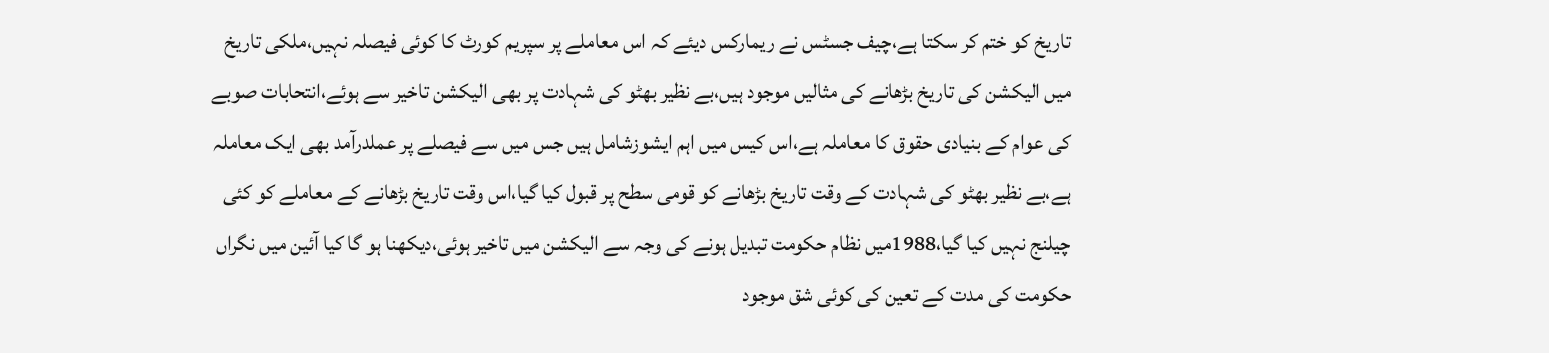تاریخ کو ختم کر سکتا ہے،چیف جسٹس نے ریمارکس دیئے کہ اس معاملے پر سپریم کورٹ کا کوئی فیصلہ نہیں،ملکی تاریخ میں الیکشن کی تاریخ بڑھانے کی مثالیں موجود ہیں،بے نظیر بھٹو کی شہادت پر بھی الیکشن تاخیر سے ہوئے،انتحابات صوبے کی عوام کے بنیادی حقوق کا معاملہ ہے،اس کیس میں اہم ایشوزشامل ہیں جس میں سے فیصلے پر عملدرآمد بھی ایک معاملہ ہے،بے نظیر بھٹو کی شہادت کے وقت تاریخ بڑھانے کو قومی سطح پر قبول کیا گیا،اس وقت تاریخ بڑھانے کے معاملے کو کئی چیلنج نہیں کیا گیا،1988میں نظام حکومت تبدیل ہونے کی وجہ سے الیکشن میں تاخیر ہوئی،دیکھنا ہو گا کیا آئین میں نگراں حکومت کی مدت کے تعین کی کوئی شق موجود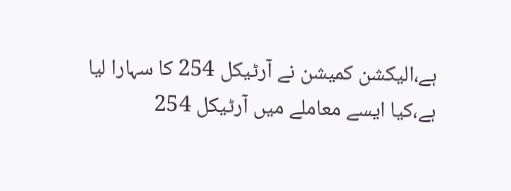ہے،الیکشن کمیشن نے آرٹیکل 254 کا سہارا لیا ہے،کیا ایسے معاملے میں آرٹیکل 254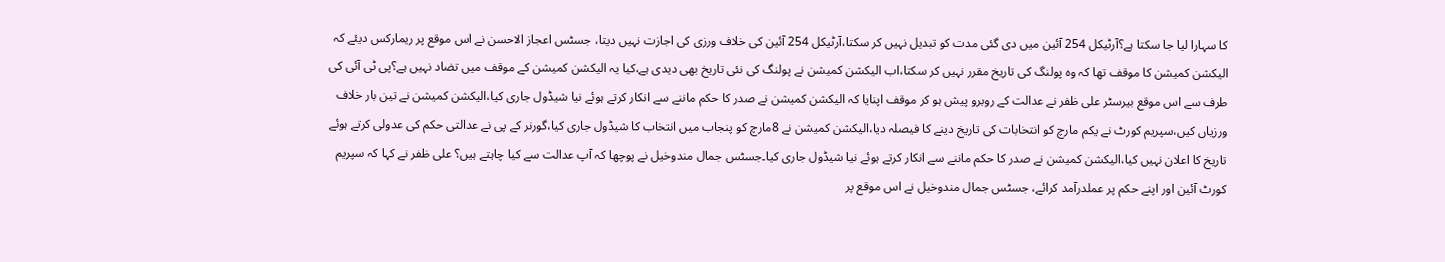کا سہارا لیا جا سکتا ہے؟آرٹیکل 254 آئین میں دی گئی مدت کو تبدیل نہیں کر سکتا،آرٹیکل 254 آئین کی خلاف ورزی کی اجازت نہیں دیتا، جسٹس اعجاز الاحسن نے اس موقع پر ریمارکس دیئے کہ الیکشن کمیشن کا موقف تھا کہ وہ پولنگ کی تاریخ مقرر نہیں کر سکتا،اب الیکشن کمیشن نے پولنگ کی نئی تاریخ بھی دیدی ہے،کیا یہ الیکشن کمیشن کے موقف میں تضاد نہیں ہے؟پی ٹی آئی کی طرف سے اس موقع بیرسٹر علی ظفر نے عدالت کے روبرو پیش ہو کر موقف اپنایا کہ الیکشن کمیشن نے صدر کا حکم ماننے سے انکار کرتے ہوئے نیا شیڈول جاری کیا،الیکشن کمیشن نے تین بار خلاف ورزیاں کیں،سپریم کورٹ نے یکم مارچ کو انتخابات کی تاریخ دینے کا فیصلہ دیا،الیکشن کمیشن نے 8مارچ کو پنجاب میں انتخاب کا شیڈول جاری کیا،گورنر کے پی نے عدالتی حکم کی عدولی کرتے ہوئے تاریخ کا اعلان نہیں کیا،الیکشن کمیشن نے صدر کا حکم ماننے سے انکار کرتے ہوئے نیا شیڈول جاری کیا۔جسٹس جمال مندوخیل نے پوچھا کہ آپ عدالت سے کیا چاہتے ہیں؟ علی ظفر نے کہا کہ سپریم کورٹ آئین اور اپنے حکم پر عملدرآمد کرائے، جسٹس جمال مندوخیل نے اس موقع پر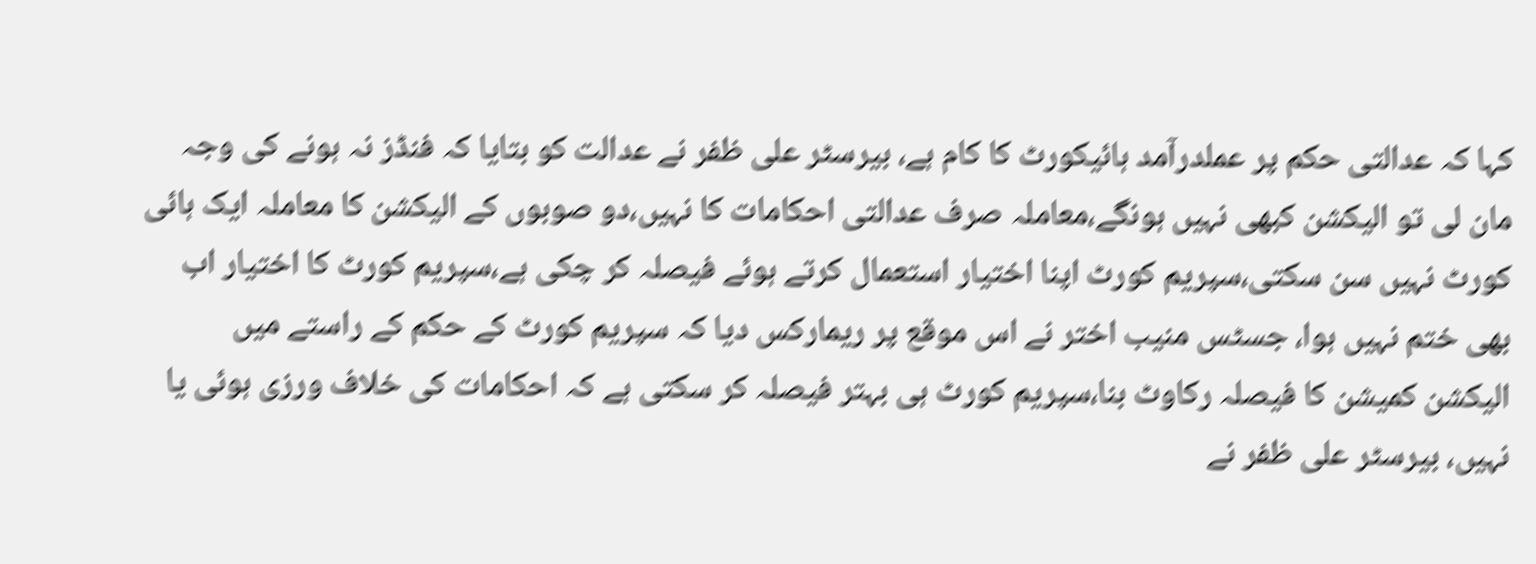کہا کہ عدالتی حکم پر عملدرآمد ہائیکورٹ کا کام ہے، بیرسٹر علی ظفر نے عدالت کو بتایا کہ فنڈز نہ ہونے کی وجہ مان لی تو الیکشن کبھی نہیں ہونگے،معاملہ صرف عدالتی احکامات کا نہیں،دو صوبوں کے الیکشن کا معاملہ ایک ہائی کورٹ نہیں سن سکتی،سپریم کورٹ اپنا اختیار استعمال کرتے ہوئے فیصلہ کر چکی ہے،سپریم کورٹ کا اختیار اب بھی ختم نہیں ہوا، جسٹس منیب اختر نے اس موقع پر ریمارکس دیا کہ سپریم کورٹ کے حکم کے راستے میں الیکشن کمیشن کا فیصلہ رکاوٹ بنا،سپریم کورٹ ہی بہتر فیصلہ کر سکتی ہے کہ احکامات کی خلاف ورزی ہوئی یا نہیں، بیرسٹر علی ظفر نے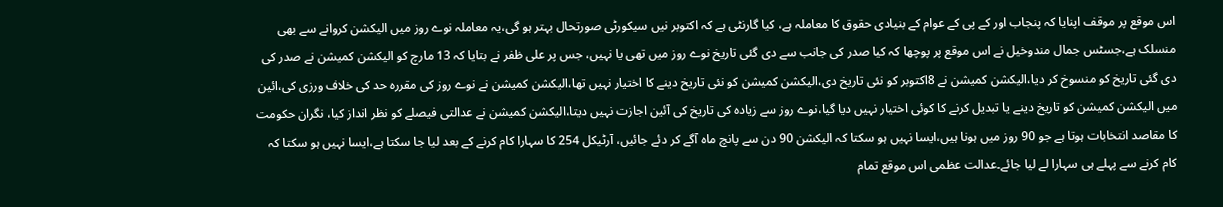اس موقع پر موقف اپنایا کہ پنجاب اور کے پی کے عوام کے بنیادی حقوق کا معاملہ ہے، کیا گارنٹی ہے کہ اکتوبر نیں سیکورٹی صورتحال بہتر ہو گی،یہ معاملہ نوے روز میں الیکشن کروانے سے بھی منسلک ہے،جسٹس جمال مندوخیل نے اس موقع پر پوچھا کہ کیا صدر کی جانب سے دی گئی تاریخ نوے روز میں تھی یا نہیں، جس پر علی ظفر نے بتایا کہ 13 مارچ کو الیکشن کمیشن نے صدر کی دی گئی تاریخ کو منسوخ کر دیا،الیکشن کمیشن نے 8اکتوبر کو نئی تاریخ دی،الیکشن کمیشن کو نئی تاریخ دینے کا اختیار نہیں تھا،الیکشن کمیشن نے نوے روز کی مقررہ حد کی خلاف ورزی کی،ائین میں الیکشن کمیشن کو تاریخ دینے یا تبدیل کرنے کا کوئی اختیار نہیں دیا گیا،نوے روز سے زیادہ کی تاریخ کی آئین اجازت نہیں دیتا،الیکشن کمیشن نے عدالتی فیصلے کو نظر انداز کیا، نگران حکومت کا مقاصد انتخابات ہوتا ہے جو 90 روز میں ہونا ہیں،ایسا نہیں ہو سکتا کہ الیکشن 90 دن سے پانچ ماہ آگے کر دئے جائیں، آرٹیکل 254 کا سہارا کام کرنے کے بعد لیا جا سکتا ہے،ایسا نہیں ہو سکتا کہ کام کرنے سے پہلے ہی سہارا لے لیا جائے۔عدالت عظمی اس موقع تمام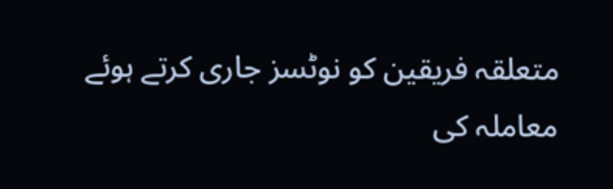متعلقہ فریقین کو نوٹسز جاری کرتے ہوئے معاملہ کی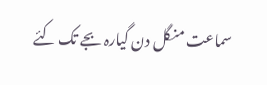سماعت منگل دن گیارہ بجے تک کئے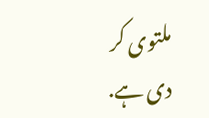ملتوی کر دی ہے.